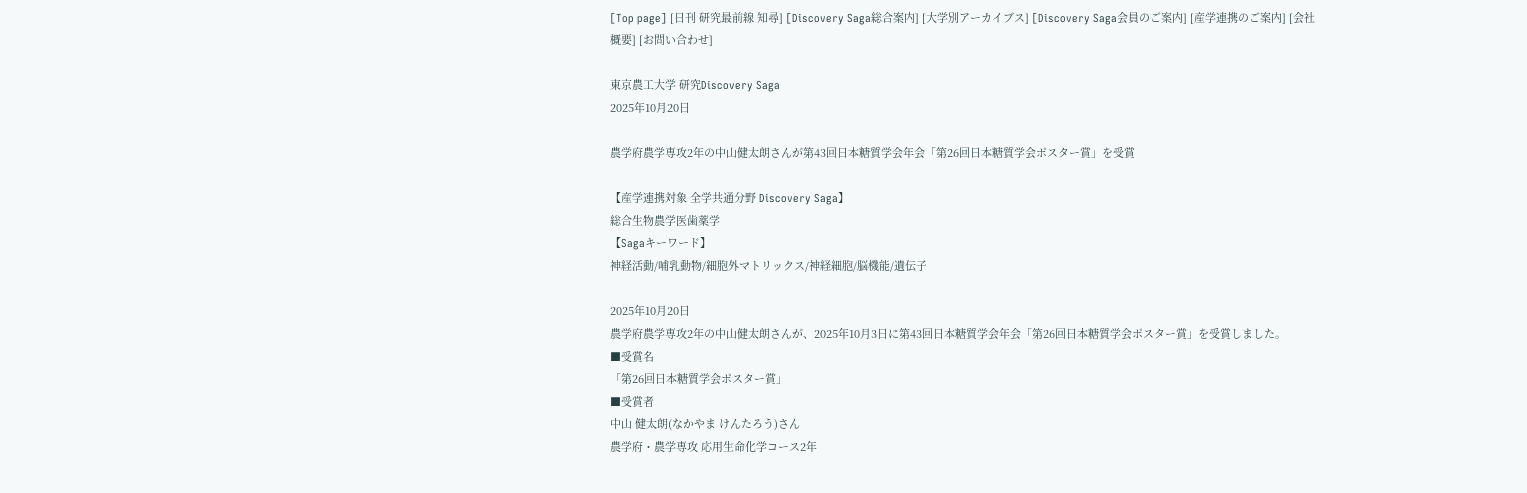[Top page] [日刊 研究最前線 知尋] [Discovery Saga総合案内] [大学別アーカイブス] [Discovery Saga会員のご案内] [産学連携のご案内] [会社概要] [お問い合わせ]

東京農工大学 研究Discovery Saga
2025年10月20日

農学府農学専攻2年の中山健太朗さんが第43回日本糖質学会年会「第26回日本糖質学会ポスター賞」を受賞

【産学連携対象 全学共通分野 Discovery Saga】
総合生物農学医歯薬学
【Sagaキーワード】
神経活動/哺乳動物/細胞外マトリックス/神経細胞/脳機能/遺伝子

2025年10月20日
農学府農学専攻2年の中山健太朗さんが、2025年10月3日に第43回日本糖質学会年会「第26回日本糖質学会ポスター賞」を受賞しました。
■受賞名
「第26回日本糖質学会ポスター賞」
■受賞者
中山 健太朗(なかやま けんたろう)さん
農学府・農学専攻 応用生命化学コース2年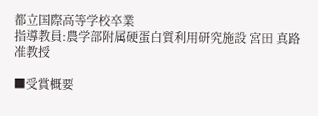都立国際高等学校卒業
指導教員:農学部附属硬蛋白質利用研究施設 宮田 真路 准教授

■受賞概要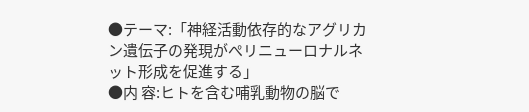●テーマ:「神経活動依存的なアグリカン遺伝子の発現がぺリニューロナルネット形成を促進する」
●内 容:ヒトを含む哺乳動物の脳で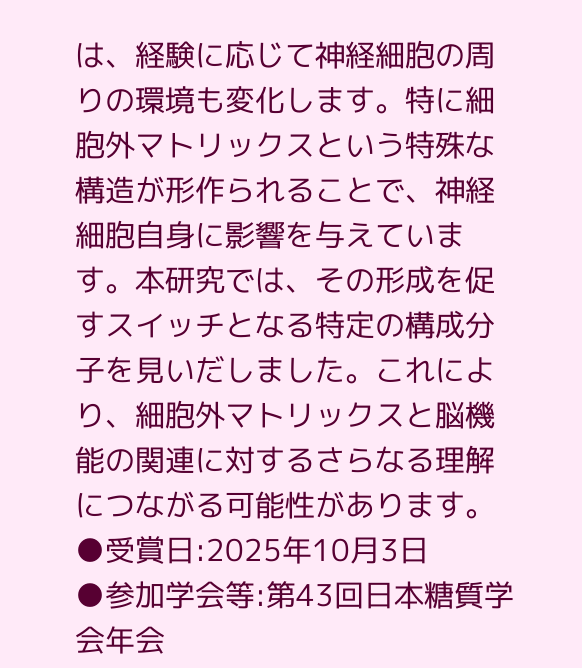は、経験に応じて神経細胞の周りの環境も変化します。特に細胞外マトリックスという特殊な構造が形作られることで、神経細胞自身に影響を与えています。本研究では、その形成を促すスイッチとなる特定の構成分子を見いだしました。これにより、細胞外マトリックスと脳機能の関連に対するさらなる理解につながる可能性があります。
●受賞日:2025年10月3日
●参加学会等:第43回日本糖質学会年会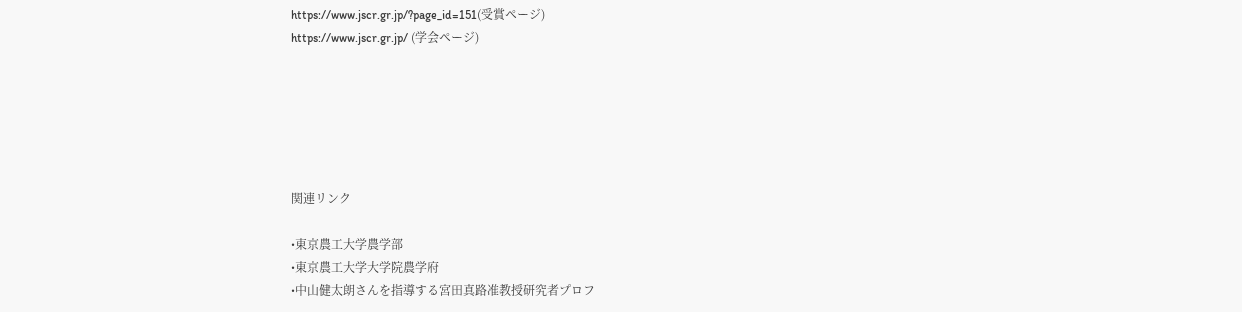https://www.jscr.gr.jp/?page_id=151(受賞ページ)
https://www.jscr.gr.jp/ (学会ページ)






関連リンク

•東京農工大学農学部
•東京農工大学大学院農学府
•中山健太朗さんを指導する宮田真路准教授研究者プロフ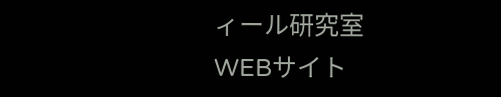ィール研究室WEBサイト